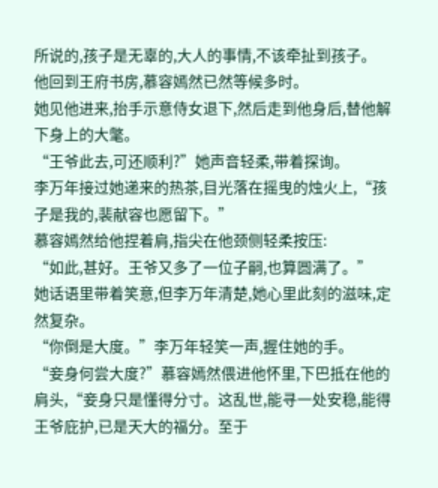所说的,孩子是无辜的,大人的事情,不该牵扯到孩子。
他回到王府书房,慕容嫣然已然等候多时。
她见他进来,抬手示意侍女退下,然后走到他身后,替他解下身上的大氅。
“王爷此去,可还顺利?”她声音轻柔,带着探询。
李万年接过她递来的热茶,目光落在摇曳的烛火上,“孩子是我的,裴献容也愿留下。”
慕容嫣然给他捏着肩,指尖在他颈侧轻柔按压:
“如此,甚好。王爷又多了一位子嗣,也算圆满了。”
她话语里带着笑意,但李万年清楚,她心里此刻的滋味,定然复杂。
“你倒是大度。”李万年轻笑一声,握住她的手。
“妾身何尝大度?”慕容嫣然偎进他怀里,下巴抵在他的肩头,“妾身只是懂得分寸。这乱世,能寻一处安稳,能得王爷庇护,已是天大的福分。至于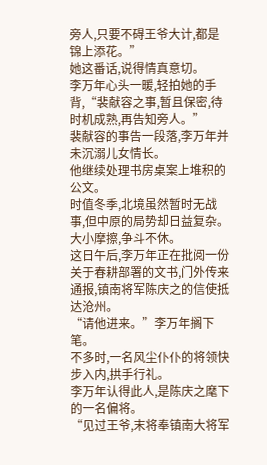旁人,只要不碍王爷大计,都是锦上添花。”
她这番话,说得情真意切。
李万年心头一暖,轻拍她的手背,“裴献容之事,暂且保密,待时机成熟,再告知旁人。”
裴献容的事告一段落,李万年并未沉溺儿女情长。
他继续处理书房桌案上堆积的公文。
时值冬季,北境虽然暂时无战事,但中原的局势却日益复杂。
大小摩擦,争斗不休。
这日午后,李万年正在批阅一份关于春耕部署的文书,门外传来通报,镇南将军陈庆之的信使抵达沧州。
“请他进来。”李万年搁下笔。
不多时,一名风尘仆仆的将领快步入内,拱手行礼。
李万年认得此人,是陈庆之麾下的一名偏将。
“见过王爷,末将奉镇南大将军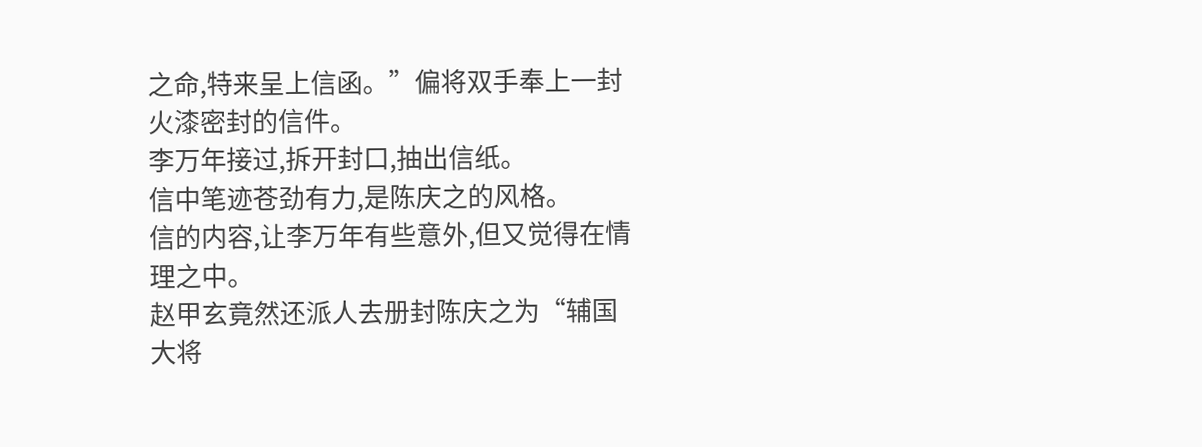之命,特来呈上信函。”偏将双手奉上一封火漆密封的信件。
李万年接过,拆开封口,抽出信纸。
信中笔迹苍劲有力,是陈庆之的风格。
信的内容,让李万年有些意外,但又觉得在情理之中。
赵甲玄竟然还派人去册封陈庆之为“辅国大将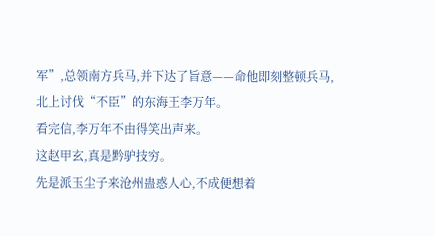军”,总领南方兵马,并下达了旨意——命他即刻整顿兵马,北上讨伐“不臣”的东海王李万年。
看完信,李万年不由得笑出声来。
这赵甲玄,真是黔驴技穷。
先是派玉尘子来沧州蛊惑人心,不成便想着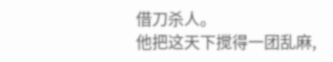借刀杀人。
他把这天下搅得一团乱麻,